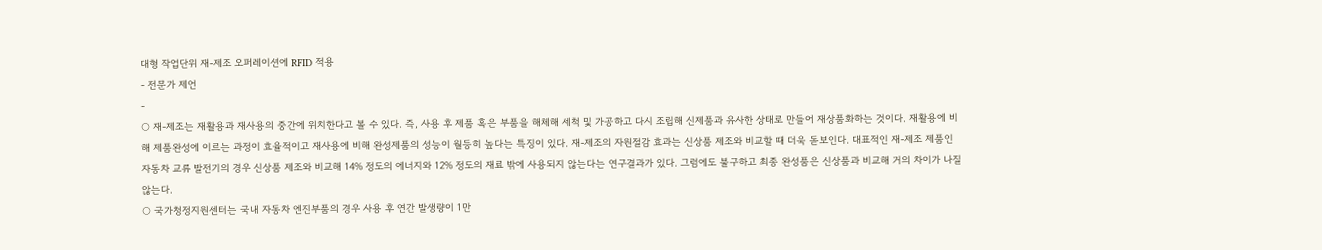대형 작업단위 재-제조 오퍼레이션에 RFID 적용
- 전문가 제언
-
○ 재-제조는 재활용과 재사용의 중간에 위치한다고 볼 수 있다. 즉, 사용 후 제품 혹은 부품을 해체해 세척 및 가공하고 다시 조립해 신제품과 유사한 상태로 만들어 재상품화하는 것이다. 재활용에 비해 제품완성에 이르는 과정이 효율적이고 재사용에 비해 완성제품의 성능이 월등히 높다는 특징이 있다. 재-제조의 자원절감 효과는 신상품 제조와 비교할 때 더욱 돋보인다. 대표적인 재-제조 제품인 자동차 교류 발전기의 경우 신상품 제조와 비교해 14% 정도의 에너지와 12% 정도의 재료 밖에 사용되지 않는다는 연구결과가 있다. 그럼에도 불구하고 최종 완성품은 신상품과 비교해 거의 차이가 나질 않는다.
○ 국가청정지원센터는 국내 자동차 엔진부품의 경우 사용 후 연간 발생량이 1만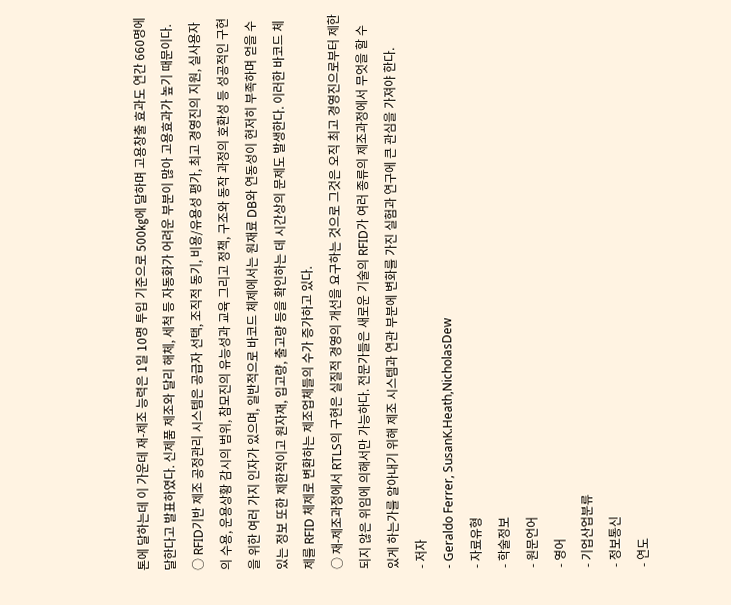톤에 달하는데 이 가운데 재-제조 능력은 1일 10명 투입 기준으로 500㎏에 달하며 고용창출 효과도 연간 660명에 달한다고 발표하였다. 신제품 제조와 달리 해체, 세척 등 자동화가 어려운 부분이 많아 고용효과가 높기 때문이다.
○ RFID기반 제조 공정관리 시스템은 공급자 선택, 조직적 동기, 비용/유용성 평가, 최고 경영진의 지원, 실사용자의 수용, 운용상황 감시의 범위, 참모진의 유능성과 교육 그리고 정책, 구조와 동작 과정의 호환성 등 성공적인 구현을 위한 여러 가지 인자가 있으며, 일반적으로 바코드 체제에서는 원재료 DB와 연동성이 현저히 부족하며 얻을 수 있는 정보 또한 제한적이고 원자재, 입고량, 출고량 등을 확인하는 데 시간상의 문제도 발생한다. 이러한 바코드 체제를 RFID 체제로 변환하는 제조업체들의 수가 증가하고 있다.
○ 재-제조과정에서 RTLS의 구현은 실질적 경영의 개선을 요구하는 것으로 그것은 오직 최고 경영진으로부터 제한되지 않은 위임에 의해서만 가능하다. 전문가들은 새로운 기술의 RFID가 여러 종류의 제조과정에서 무엇을 할 수 있게 하는가를 알아내기 위해 제조 시스템과 연관 부분에 변화를 가진 실험과 연구에 큰 관심을 가져야 한다.
- 저자
- Geraldo Ferrer, SusanK.Heath,NicholasDew
- 자료유형
- 학술정보
- 원문언어
- 영어
- 기업산업분류
- 정보통신
- 연도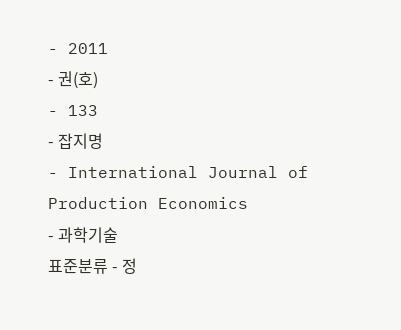- 2011
- 권(호)
- 133
- 잡지명
- International Journal of Production Economics
- 과학기술
표준분류 - 정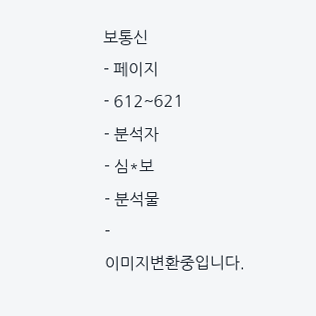보통신
- 페이지
- 612~621
- 분석자
- 심*보
- 분석물
-
이미지변환중입니다.